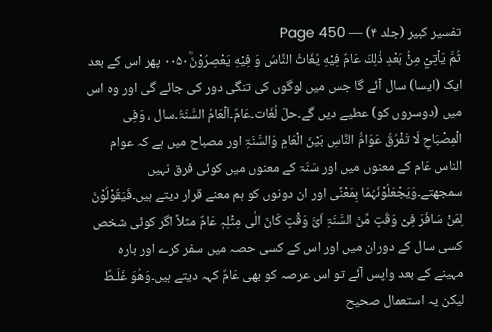تفسیر کبیر (جلد ۴) — Page 450
ثُمَّ يَاْتِيْ مِنْۢ بَعْدِ ذٰلِكَ عَامٌ فِيْهِ يُغَاثُ النَّاسُ وَ فِيْهِ يَعْصِرُوْنَؒ۰۰۵۰ پھر اس کے بعد ایک (ایسا) سال آئے گا جس میں لوگوں کی تنگی دور کی جائے گی اور وہ اس میں (دوسروں کو) عطیے دیں گے۔حلّ لُغَات۔عَامٌ۔اَلْعَامُ السَّنَۃُ۔سال ، وَفِی الْمِصْبَاحِ لَا تَفْرُقُ عَوَامُّ النَّاسِ بَیْنَ الْعَامِ وَالسَّنَۃِ اور مصباح میں ہے کہ عوام الناس عَام کے معنوں میں اور سَنَۃ کے معنوں میں کوئی فرق نہیں سمجھتے۔وَیَجْعَلُوْنَہُمَا بِمَعْنًی اور ان دونوں کو ہم معنے قرار دیتے ہیں۔فَیَقُوْلُوْنَ لِمَنْ سَافَرَ فِیْ وَقَتٍ مِّنَ السَّنَۃِ اَیَّ وَقْتٍ کَانَ الٰی مِثْلِہٖ عَامٌ مثلاً اگر کوئی شخص کسی سال کے دوران میں اور اس کے کسی حصہ میں سفر کرے اور بارہ مہینے کے بعد واپس آئے تو اس عرصہ کو بھی عَامٌ کہہ دیتے ہیں۔وَھُوَ غَلَـطٌ لیکن یہ استعمال صحیح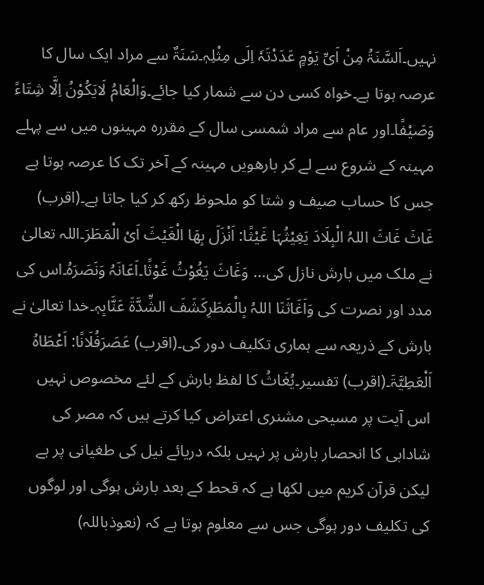نہیں۔اَلسَّنَۃُ مِنْ اَیِّ یَوْمٍ عَدَدْتَہٗ اِلَی مِثْلِہٖ۔سَنَۃٌ سے مراد ایک سال کا عرصہ ہوتا ہے۔خواہ کسی دن سے شمار کیا جائے۔وَالْعَامُ لَایَکُوْنُ اِلَّا شِتَاءً وَصَیْفًا۔اور عام سے مراد شمسی سال کے مقررہ مہینوں میں سے پہلے مہینہ کے شروع سے لے کر بارھویں مہینہ کے آخر تک کا عرصہ ہوتا ہے جس کا حساب صیف و شتا کو ملحوظ رکھ کر کیا جاتا ہے۔(اقرب) غَاثَ غَاثَ اللہُ الْبِلَادَ یَغِیْثُہَا غَیْثًا: اَنْزَلَ بِھَا الْغَیْثَ اَیْ الْمَطَرَ۔اللہ تعالیٰ نے ملک میں بارش نازل کی… وَغَاثَ یَغُوْثُ غَوْثًا۔اَعَانَہُ وَنَصَرَہُ۔اس کی مدد اور نصرت کی وَاَغَاثَنَا اللہُ بِالْمَطَرِکَشَفَ الشِّدَّۃَ عَنَّابِہٖ۔خدا تعالیٰ نے بارش کے ذریعہ سے ہماری تکلیف دور کی۔(اقرب) عَصَرَفُلَانًا: اَعْطَاہُ اَلْعَطِیَّۃَ۔(اقرب) تفسیر۔یُغَاثُ کا لفظ بارش کے لئے مخصوص نہیں اس آیت پر مسیحی مشنری اعتراض کیا کرتے ہیں کہ مصر کی شادابی کا انحصار بارش پر نہیں بلکہ دریائے نیل کی طغیانی پر ہے لیکن قرآن کریم میں لکھا ہے کہ قحط کے بعد بارش ہوگی اور لوگوں کی تکلیف دور ہوگی جس سے معلوم ہوتا ہے کہ (نعوذباللہ)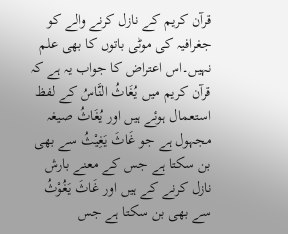قرآن کریم کے نازل کرنے والے کو جغرافیہ کی موٹی باتوں کا بھی علم نہیں۔اس اعتراض کا جواب یہ ہے کہ قرآن کریم میں یُغَاثُ النَّاسُ کے لفظ استعمال ہوئے ہیں اور یُغَاثُ صیغہ مجہول ہے جو غَاثَ یَغِیْثُ سے بھی بن سکتا ہے جس کے معنے بارش نازل کرنے کے ہیں اور غَاثَ یَغُوْثُ سے بھی بن سکتا ہے جس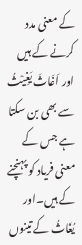کے معنی مدد کرنے کے ہیں اور اَغَاثَ یَغِیْثُ سے بھی بن سکتا ہے جس کے معنی فریاد کو پہنچنے کے ہیں۔اور یُغَاثُ کے تینوں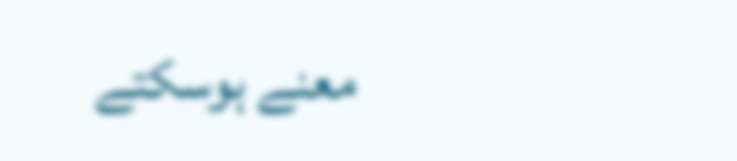معنے ہوسکتے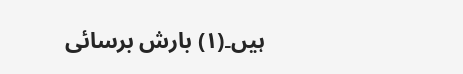ہیں۔(۱) بارش برسائی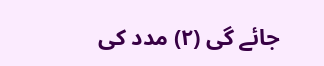جائے گی (۲) مدد کی